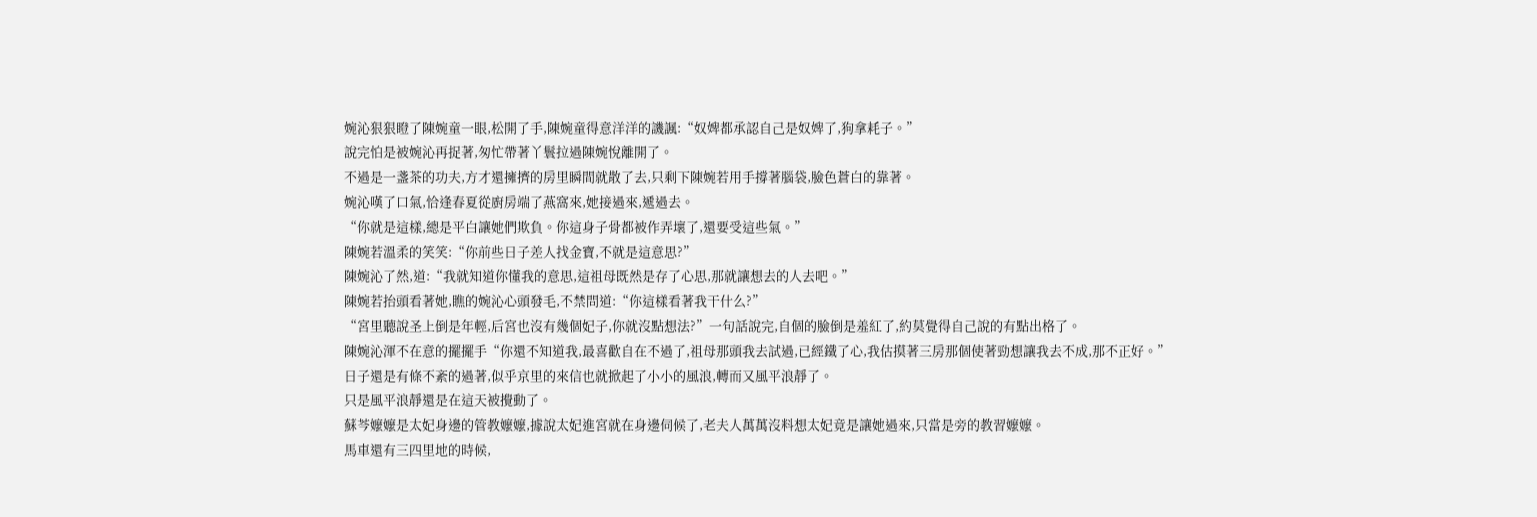婉沁狠狠瞪了陳婉童一眼,松開了手,陳婉童得意洋洋的譏諷:“奴婢都承認自己是奴婢了,狗拿耗子。”
說完怕是被婉沁再捉著,匆忙帶著丫鬟拉過陳婉悅離開了。
不過是一盞茶的功夫,方才還擁擠的房里瞬間就散了去,只剩下陳婉若用手撐著腦袋,臉色蒼白的靠著。
婉沁嘆了口氣,恰逢春夏從廚房端了燕窩來,她接過來,遞過去。
“你就是這樣,總是平白讓她們欺負。你這身子骨都被作弄壞了,還要受這些氣。”
陳婉若溫柔的笑笑:“你前些日子差人找金寶,不就是這意思?”
陳婉沁了然,道:“我就知道你懂我的意思,這祖母既然是存了心思,那就讓想去的人去吧。”
陳婉若抬頭看著她,瞧的婉沁心頭發毛,不禁問道:“你這樣看著我干什么?”
“宮里聽說圣上倒是年輕,后宮也沒有幾個妃子,你就沒點想法?”一句話說完,自個的臉倒是羞紅了,約莫覺得自己說的有點出格了。
陳婉沁渾不在意的擺擺手“你還不知道我,最喜歡自在不過了,祖母那頭我去試過,已經鐵了心,我估摸著三房那個使著勁想讓我去不成,那不正好。”
日子還是有條不紊的過著,似乎京里的來信也就掀起了小小的風浪,轉而又風平浪靜了。
只是風平浪靜還是在這天被攪動了。
蘇芩嬤嬤是太妃身邊的管教嬤嬤,據說太妃進宮就在身邊伺候了,老夫人萬萬沒料想太妃竟是讓她過來,只當是旁的教習嬤嬤。
馬車還有三四里地的時候,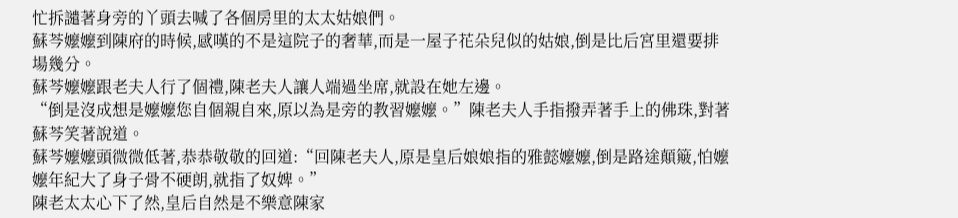忙拆譴著身旁的丫頭去喊了各個房里的太太姑娘們。
蘇芩嬤嬤到陳府的時候,感嘆的不是這院子的奢華,而是一屋子花朵兒似的姑娘,倒是比后宮里還要排場幾分。
蘇芩嬤嬤跟老夫人行了個禮,陳老夫人讓人端過坐席,就設在她左邊。
“倒是沒成想是嬤嬤您自個親自來,原以為是旁的教習嬤嬤。”陳老夫人手指撥弄著手上的佛珠,對著蘇芩笑著說道。
蘇芩嬤嬤頭微微低著,恭恭敬敬的回道:“回陳老夫人,原是皇后娘娘指的雅懿嬤嬤,倒是路途顛簸,怕嬤嬤年紀大了身子骨不硬朗,就指了奴婢。”
陳老太太心下了然,皇后自然是不樂意陳家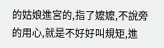的姑娘進宮的,指了嬤嬤,不說旁的用心,就是不好好叫規矩,進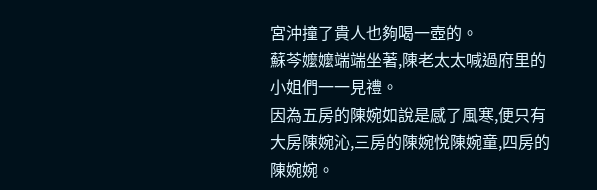宮沖撞了貴人也夠喝一壺的。
蘇芩嬤嬤端端坐著,陳老太太喊過府里的小姐們一一見禮。
因為五房的陳婉如說是感了風寒,便只有大房陳婉沁,三房的陳婉悅陳婉童,四房的陳婉婉。